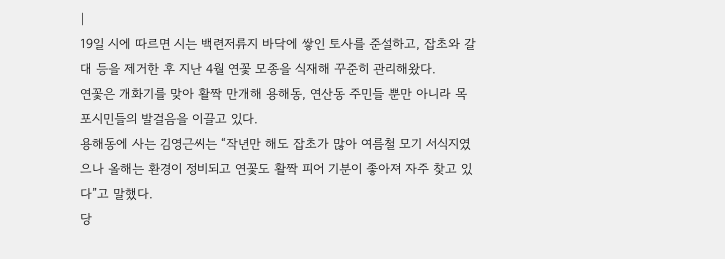|
19일 시에 따르면 시는 백련저류지 바닥에 쌓인 토사를 준설하고, 잡초와 갈대 등을 제거한 후 지난 4월 연꽃 모종을 식재해 꾸준히 관리해왔다.
연꽃은 개화기를 맞아 활짝 만개해 용해동, 연산동 주민들 뿐만 아니라 목포시민들의 발걸음을 이끌고 있다.
용해동에 사는 김영근씨는 “작년만 해도 잡초가 많아 여름철 모기 서식지였으나 올해는 환경이 정비되고 연꽃도 활짝 피어 기분이 좋아져 자주 찾고 있다”고 말했다.
당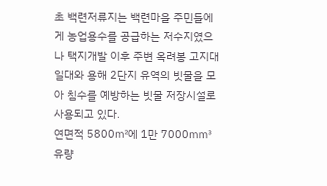초 백련저류지는 백련마을 주민들에게 농업용수를 공급하는 저수지였으나 택지개발 이후 주변 옥려봉 고지대 일대와 용해 2단지 유역의 빗물을 모아 침수를 예방하는 빗물 저장시설로 사용되고 있다.
연면적 5800㎡에 1만 7000㎣ 유량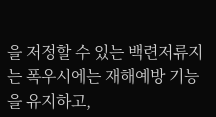을 저정할 수 있는 백련저류지는 폭우시에는 재해예방 기능을 유지하고,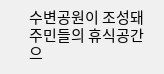수변공원이 조성돼 주민들의 휴식공간으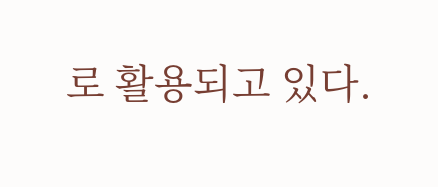로 활용되고 있다.